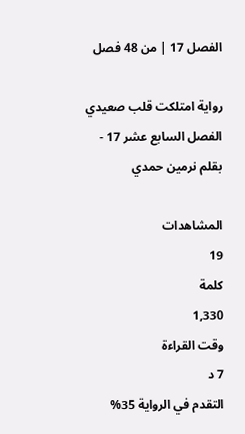الفصل 17 | من 48 فصل

رواية امتلكت قلب صعيدي الفصل السابع عشر 17 - بقلم نرمين حمدي

المشاهدات
19
كلمة
1,330
وقت القراءة
7 د
التقدم في الرواية 35%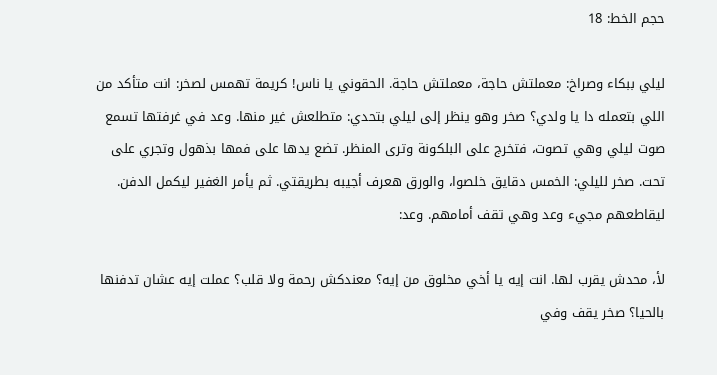حجم الخط: 18

ليلي ببكاء وصراخ: معملتش حاجة، معملتش حاجة. الحقوني يا ناس! كريمة تهمس لصخر: انت متأكد من اللي بتعمله دا يا ولدي؟ صخر وهو ينظر إلى ليلي بتحدي: متطلعش غير منها. وعد في غرفتها تسمع صوت ليلي وهي تصوت، فتخرج على البلكونة وترى المنظر. تضع يدها على فمها بذهول وتجري على تحت. صخر لليلي: الخمس دقايق خلصوا، والورق هعرف أجيبه بطريقتي. ثم يأمر الغفير ليكمل الدفن. ليقاطعهم مجيء وعد وهي تقف أمامهم. وعد:

لأ، محدش يقرب لها. انت إيه يا أخي مخلوق من إيه؟ معندكش رحمة ولا قلب؟ عملت إيه عشان تدفنها بالحيا؟ صخر يقف وفي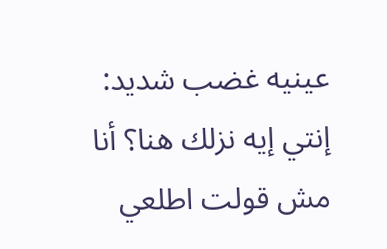عينيه غضب شديد: إنتي إيه نزلك هنا؟ أنا مش قولت اطلعي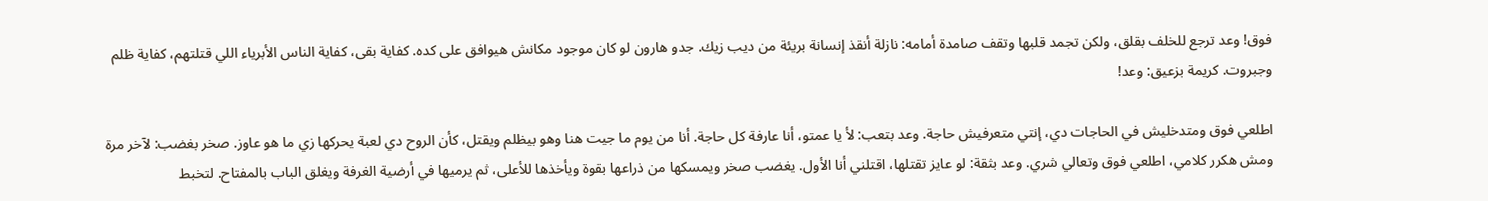فوق! وعد ترجع للخلف بقلق، ولكن تجمد قلبها وتقف صامدة أمامه: نازلة أنقذ إنسانة بريئة من ديب زيك. جدو هارون لو كان موجود مكانش هيوافق على كده. كفاية بقى، كفاية الناس الأبرياء اللي قتلتهم، كفاية ظلم وجبروت. كريمة بزعيق: وعد!

اطلعي فوق ومتدخليش في الحاجات دي، إنتي متعرفيش حاجة. وعد بتعب: لأ يا عمتو، أنا عارفة كل حاجة. أنا من يوم ما جيت هنا وهو بيظلم ويقتل، كأن الروح دي لعبة يحركها زي ما هو عاوز. صخر بغضب: لآخر مرة ومش هكرر كلامي، اطلعي فوق وتعالي شري. وعد بثقة: لو عايز تقتلها، اقتلني أنا الأول. يغضب صخر ويمسكها من ذراعها بقوة ويأخذها للأعلى، ثم يرميها في أرضية الغرفة ويغلق الباب بالمفتاح. لتخبط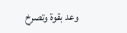وعد بقوة وتصرخ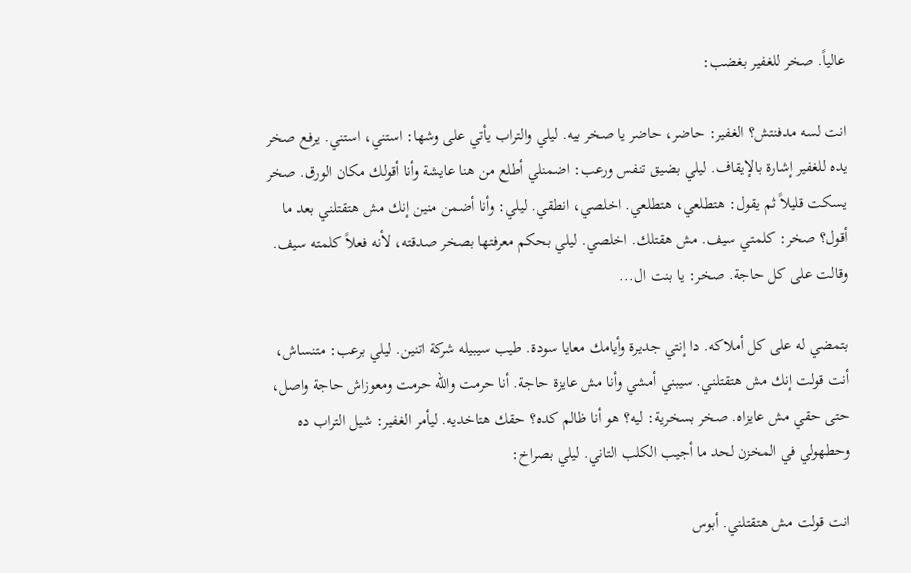عالياً. صخر للغفير بغضب:

انت لسه مدفنتش؟ الغفير: حاضر، حاضر يا صخر بيه. ليلي والتراب يأتي على وشها: استني، استني. يرفع صخر يده للغفير إشارة بالإيقاف. ليلي بضيق تنفس ورعب: اضمنلي أطلع من هنا عايشة وأنا أقولك مكان الورق. صخر يسكت قليلاً ثم يقول: هتطلعي، هتطلعي. اخلصي، انطقي. ليلي: وأنا أضمن منين إنك مش هتقتلني بعد ما أقول؟ صخر: كلمتي سيف. مش هقتلك. اخلصي. ليلي بحكم معرفتها بصخر صدقته، لأنه فعلاً كلمته سيف. وقالت على كل حاجة. صخر: يا بنت ال...

بتمضي له على كل أملاكه. دا إنتي جديرة وأيامك معايا سودة. طيب سيبيله شركة اتنين. ليلي برعب: متنساش، أنت قولت إنك مش هتقتلني. سيبني أمشي وأنا مش عايزة حاجة. أنا حرمت والله حرمت ومعوزاش حاجة واصل، حتى حقي مش عايزاه. صخر بسخرية: ليه؟ هو أنا ظالم كده؟ حقك هتاخديه. ليأمر الغفير: شيل التراب ده وحطهولي في المخزن لحد ما أجيب الكلب التاني. ليلي بصراخ:

انت قولت مش هتقتلني. أبوس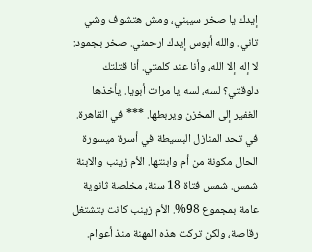إيدك يا صخر سيبني، ومش هتشوف وشي تاني. والله أبوس إيدك ارحمني. صخر بجمود: لا إله إلا الله، وأنا عند كلمتي. أنا قتلتك دلوقتي؟ لسه، لسه يا مرات أبويا. يأخذها الغفير إلى المخزن ويربطها. *** في القاهرة. في تحد المنازل البسيطة في أسرة ميسورة الحال مكونة من أم وابنتها. الأم زينب والابنة شمس. شمس فتاة 18 سنة، مخلصة ثانوية عامة بمجموع 98%. الأم زينب كانت بتشتغل رقاصة، ولكن تركت هذه المهنة منذ أعوام.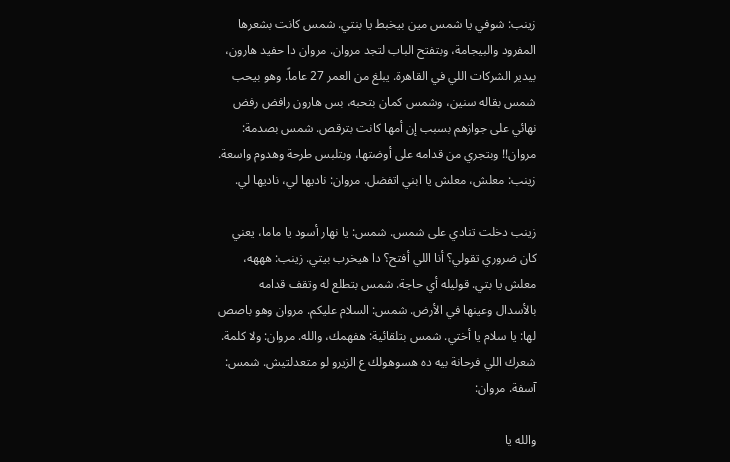زينب: شوفي يا شمس مين بيخبط يا بنتي. شمس كانت بشعرها المفرود والبيجامة، وبتفتح الباب لتجد مروان. مروان دا حفيد هارون، بيدير الشركات اللي في القاهرة. يبلغ من العمر 27 عاماً. وهو بيحب شمس بقاله سنين، وشمس كمان بتحبه، بس هارون رافض رفض نهائي على جوازهم بسبب إن أمها كانت بترقص. شمس بصدمة: مروان!! وبتجري من قدامه على أوضتها، وبتلبس طرحة وهدوم واسعة. زينب: معلش، معلش يا ابني اتفضل. مروان: ناديها لي، ناديها لي.

زينب دخلت تنادي على شمس. شمس: يا نهار أسود يا ماما، يعني كان ضروري تقولي؟ أنا اللي أفتح؟ دا هيخرب بيتي. زينب: هههه، معلش يا بتي. قوليله أي حاجة. شمس بتطلع له وتقف قدامه بالأسدال وعينها في الأرض. شمس: السلام عليكم. مروان وهو باصص لها: يا سلام يا أختي. شمس بتلقائية: هفهمك، والله. مروان: ولا كلمة. شعرك اللي فرحانة بيه ده هسوهولك ع الزيرو لو متعدلتيش. شمس: آسفة. مروان:

والله يا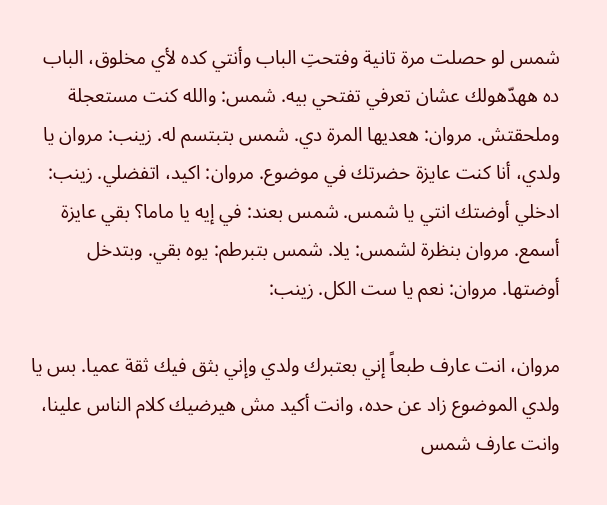شمس لو حصلت مرة تانية وفتحتِ الباب وأنتي كده لأي مخلوق، الباب ده ههدّهولك عشان تعرفي تفتحي بيه. شمس: والله كنت مستعجلة وملحقتش. مروان: هعديها المرة دي. شمس بتبتسم له. زينب: مروان يا ولدي، أنا كنت عايزة حضرتك في موضوع. مروان: اكيد، اتفضلي. زينب: ادخلي أوضتك انتي يا شمس. شمس بعند: في إيه يا ماما؟ بقي عايزة أسمع. مروان بنظرة لشمس: يلا. شمس بتبرطم: يوه بقي. وبتدخل أوضتها. مروان: نعم يا ست الكل. زينب:

مروان، انت عارف طبعاً إني بعتبرك ولدي وإني بثق فيك ثقة عميا. بس يا ولدي الموضوع زاد عن حده، وانت أكيد مش هيرضيك كلام الناس علينا، وانت عارف شمس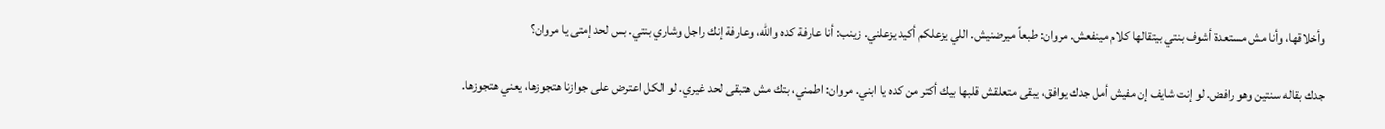وأخلاقها، وأنا مش مستعدة أشوف بنتي بيتقالها كلام مينفعش. مروان: طبعاً ميرضنيش. اللي يزعلكم أكيد يزعلني. زينب: أنا عارفة كده والله، وعارفة إنك راجل وشاري بنتي. بس لحد إمتى يا مروان؟

جدك بقاله سنتين وهو رافض. لو إنت شايف إن مفيش أمل جدك يوافق، يبقى متعلقش قلبها بيك أكتر من كده يا ابني. مروان: اطمني، بتك مش هتبقى لحد غيري. لو الكل اعترض على جوازنا هتجوزها، يعني هتجوزها.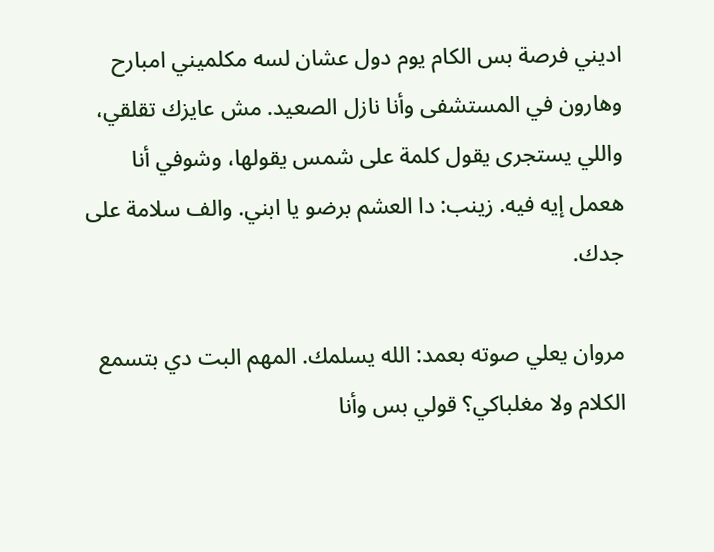اديني فرصة بس الكام يوم دول عشان لسه مكلميني امبارح وهارون في المستشفى وأنا نازل الصعيد. مش عايزك تقلقي، واللي يستجرى يقول كلمة على شمس يقولها، وشوفي أنا هعمل إيه فيه. زينب: دا العشم برضو يا ابني. والف سلامة على جدك.

مروان يعلي صوته بعمد: الله يسلمك. المهم البت دي بتسمع الكلام ولا مغلباكي؟ قولي بس وأنا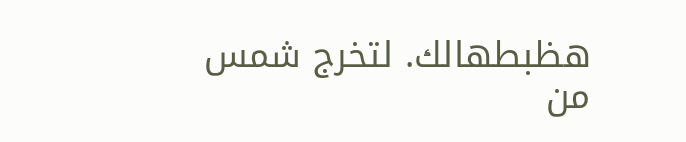هظبطهالك. لتخرج شمس من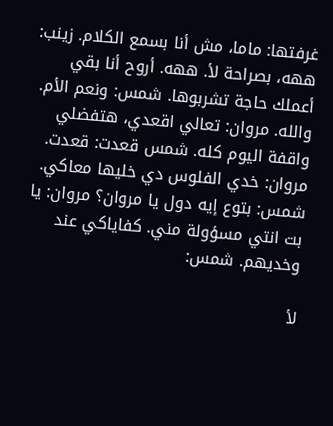غرفتها: ماما، مش أنا بسمع الكلام. زينب: ههه، بصراحة لأ. ههه. أروح أنا بقي أعملك حاجة تشربوها. شمس: ونعم الأم. والله. مروان: تعالي اقعدي، هتفضلي واقفة اليوم كله. شمس قعدت: قعدت. مروان: خدي الفلوس دي خليها معاكي. شمس: بتوع إيه دول يا مروان؟ مروان: يا بت انتي مسؤولة مني. كفاياكي عند وخديهم. شمس:

لأ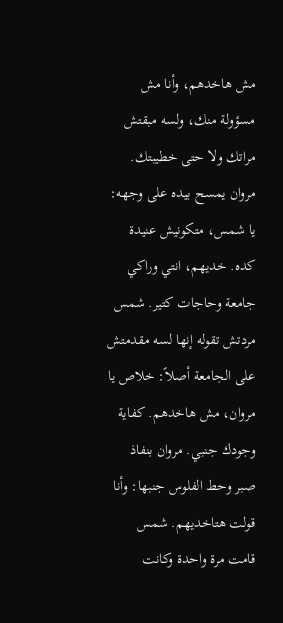مش هاخدهم، وأنا مش مسؤولة منك، ولسه مبقتش مراتك ولا حتى خطيبتك. مروان يمسح بيده على وجهه: يا شمس، متكونيش عنيدة كده. خديهم، انتي وراكي جامعة وحاجات كتير. شمس مردتش تقوله إنها لسه مقدمتش على الجامعة أصلاً: خلاص يا مروان، مش هاخدهم. كفاية وجودك جنبي. مروان بنفاذ صبر وحط الفلوس جنبها: وأنا قولت هتاخديهم. شمس قامت مرة واحدة وكانت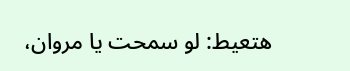هتعيط: لو سمحت يا مروان،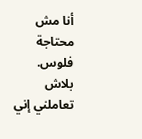أنا مش محتاجة فلوس. بلاش تعاملني إني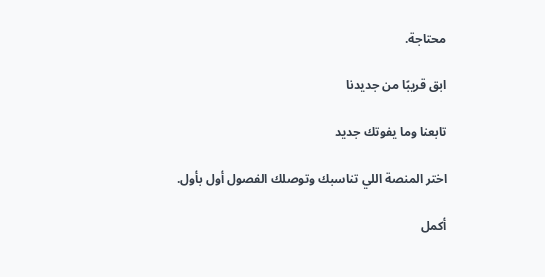محتاجة.

ابق قريبًا من جديدنا

تابعنا وما يفوتك جديد

اختر المنصة اللي تناسبك وتوصلك الفصول أول بأول.

أكمل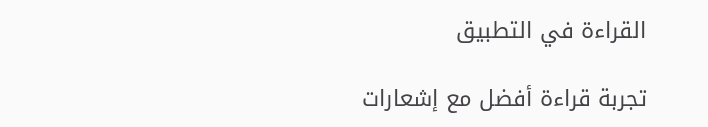القراءة في التطبيق

تجربة قراءة أفضل مع إشعارات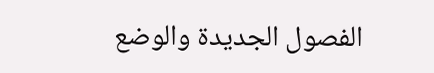الفصول الجديدة والوضع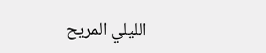الليلي المريح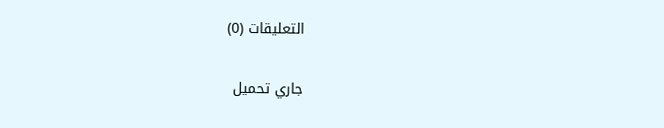التعليقات (0)

جاري تحميل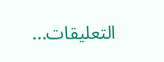التعليقات...